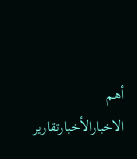أهم الاخبارالأخبارتقارير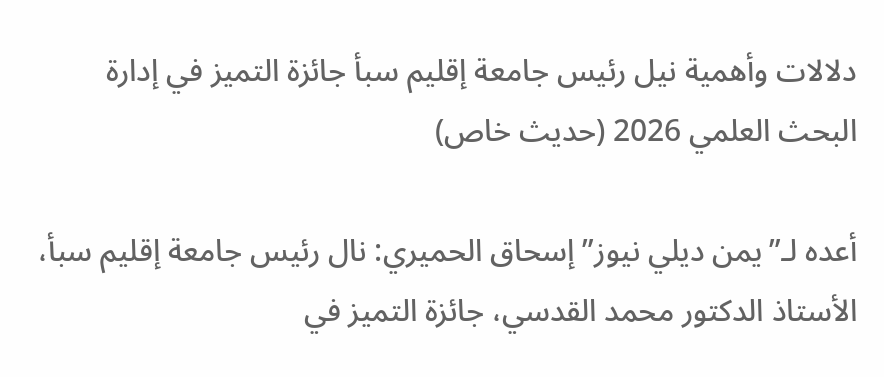دلالات وأهمية نيل رئيس جامعة إقليم سبأ جائزة التميز في إدارة البحث العلمي 2026 (حديث خاص)

أعده لـ”يمن ديلي نيوز” إسحاق الحميري: نال رئيس جامعة إقليم سبأ، الأستاذ الدكتور محمد القدسي، جائزة التميز في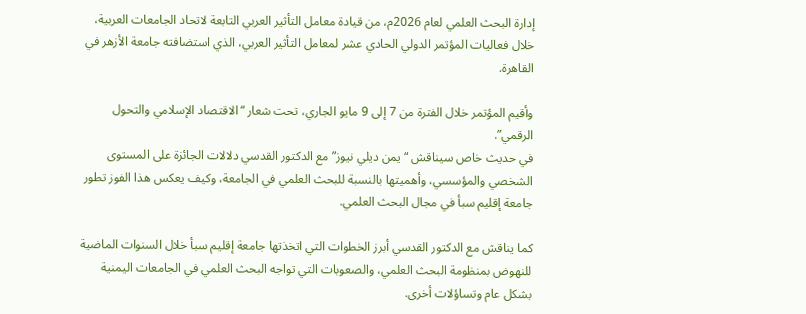إدارة البحث العلمي لعام 2026م، من قيادة معامل التأثير العربي التابعة لاتحاد الجامعات العربية، خلال فعاليات المؤتمر الدولي الحادي عشر لمعامل التأثير العربي، الذي استضافته جامعة الأزهر في القاهرة.

وأقيم المؤتمر خلال الفترة من 7 إلى 9 مايو الجاري، تحت شعار “الاقتصاد الإسلامي والتحول الرقمي”.
في حديث خاص سيناقش “يمن ديلي نيوز” مع الدكتور القدسي دلالات الجائزة على المستوى الشخصي والمؤسسي، وأهميتها بالنسبة للبحث العلمي في الجامعة، وكيف يعكس هذا الفوز تطور جامعة إقليم سبأ في مجال البحث العلمي.

كما يناقش مع الدكتور القدسي أبرز الخطوات التي اتخذتها جامعة إقليم سبأ خلال السنوات الماضية للنهوض بمنظومة البحث العلمي، والصعوبات التي تواجه البحث العلمي في الجامعات اليمنية بشكل عام وتساؤلات أخرى.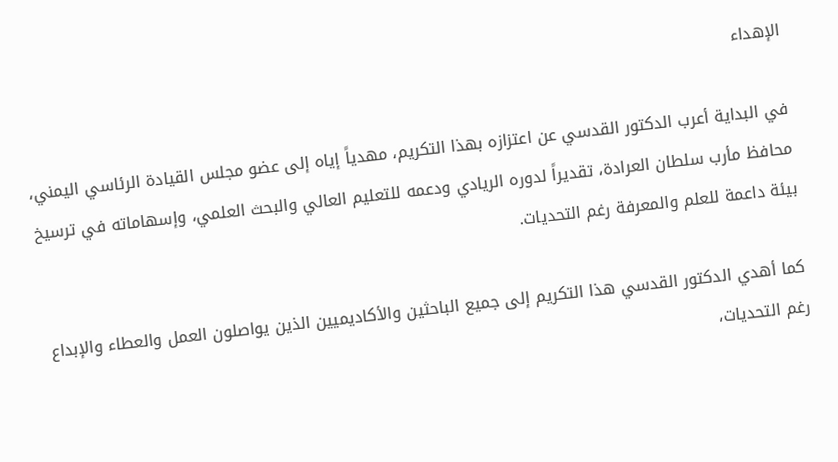الإهداء

في البداية أعرب الدكتور القدسي عن اعتزازه بهذا التكريم، مهدياً إياه إلى عضو مجلس القيادة الرئاسي اليمني، محافظ مأرب سلطان العرادة، تقديراً لدوره الريادي ودعمه للتعليم العالي والبحث العلمي، وإسهاماته في ترسيخ بيئة داعمة للعلم والمعرفة رغم التحديات.

كما أهدي الدكتور القدسي هذا التكريم إلى جميع الباحثين والأكاديميين الذين يواصلون العمل والعطاء والإبداع رغم التحديات،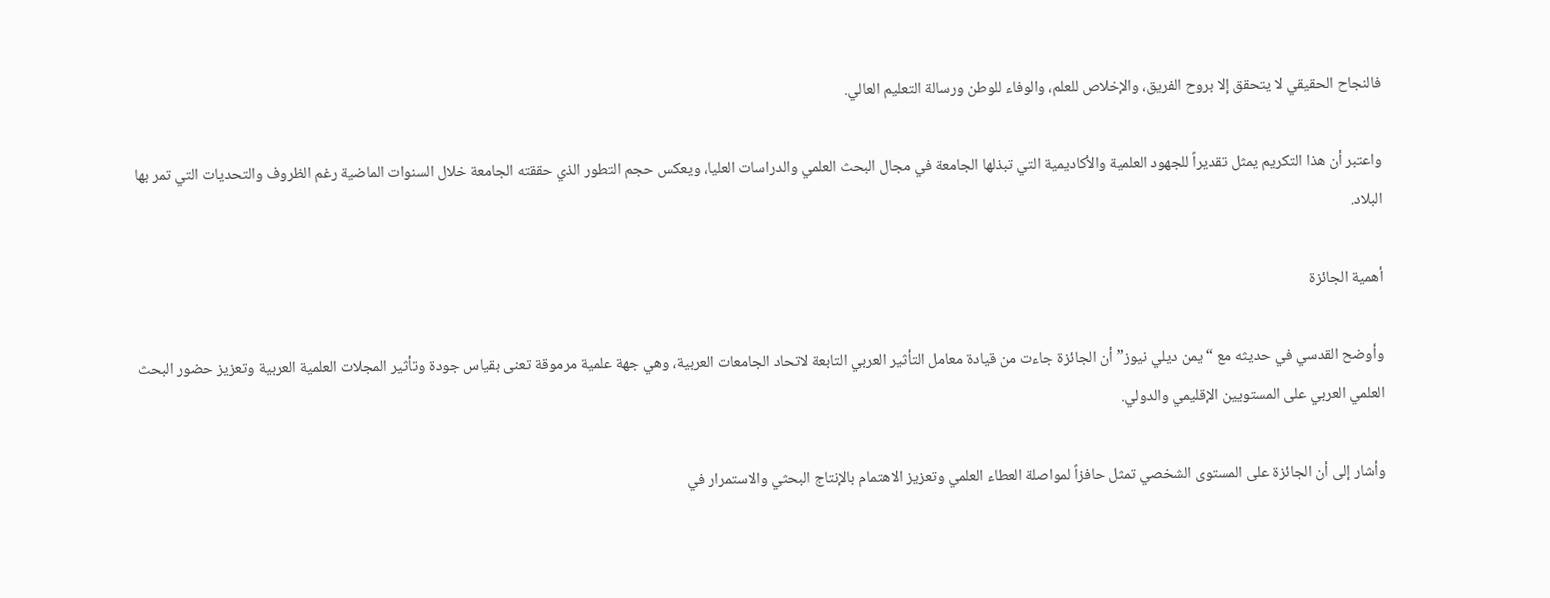فالنجاح الحقيقي لا يتحقق إلا بروح الفريق، والإخلاص للعلم، والوفاء للوطن ورسالة التعليم العالي.

واعتبر أن هذا التكريم يمثل تقديراً للجهود العلمية والأكاديمية التي تبذلها الجامعة في مجال البحث العلمي والدراسات العليا، ويعكس حجم التطور الذي حققته الجامعة خلال السنوات الماضية رغم الظروف والتحديات التي تمر بها البلاد.

أهمية الجائزة

وأوضح القدسي في حديثه مع “يمن ديلي نيوز” أن الجائزة جاءت من قيادة معامل التأثير العربي التابعة لاتحاد الجامعات العربية، وهي جهة علمية مرموقة تعنى بقياس جودة وتأثير المجلات العلمية العربية وتعزيز حضور البحث العلمي العربي على المستويين الإقليمي والدولي.

وأشار إلى أن الجائزة على المستوى الشخصي تمثل حافزاً لمواصلة العطاء العلمي وتعزيز الاهتمام بالإنتاج البحثي والاستمرار في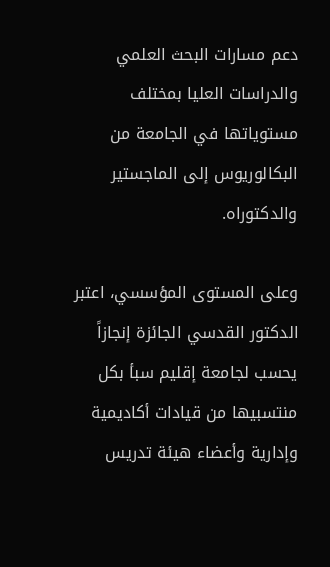دعم مسارات البحث العلمي والدراسات العليا بمختلف مستوياتها في الجامعة من البكالوريوس إلى الماجستير والدكتوراه.

وعلى المستوى المؤسسي، اعتبر الدكتور القدسي الجائزة إنجازاً يحسب لجامعة إقليم سبأ بكل منتسبيها من قيادات أكاديمية وإدارية وأعضاء هيئة تدريس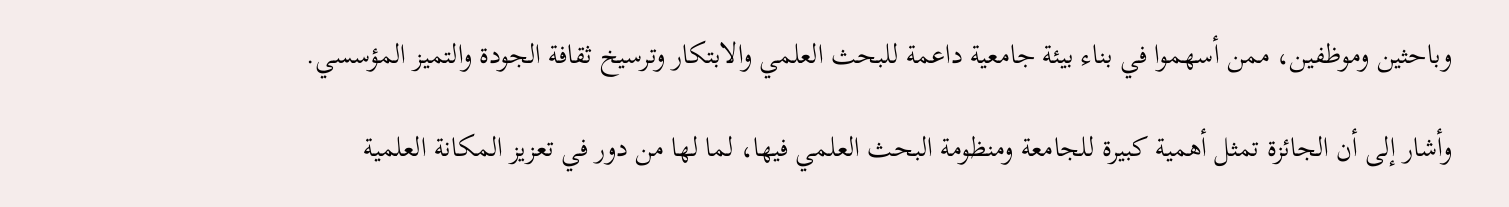وباحثين وموظفين، ممن أسهموا في بناء بيئة جامعية داعمة للبحث العلمي والابتكار وترسيخ ثقافة الجودة والتميز المؤسسي.

وأشار إلى أن الجائزة تمثل أهمية كبيرة للجامعة ومنظومة البحث العلمي فيها، لما لها من دور في تعزيز المكانة العلمية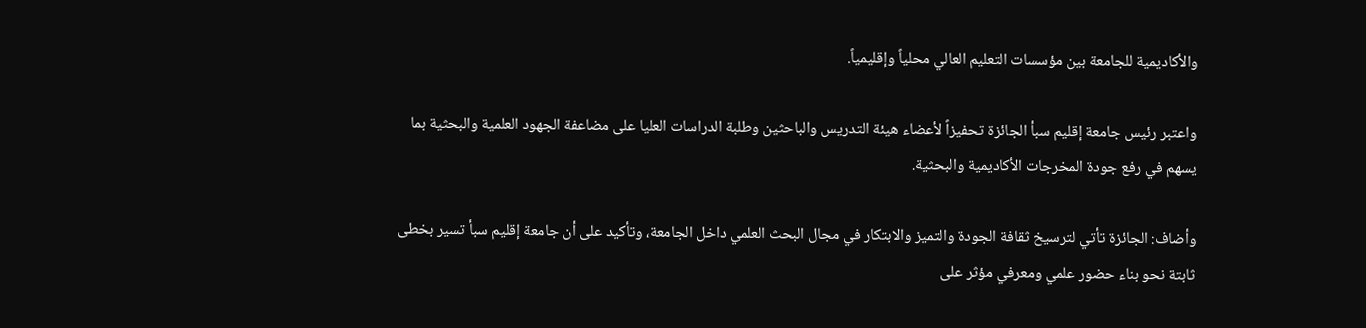والأكاديمية للجامعة بين مؤسسات التعليم العالي محلياً وإقليمياً.

واعتبر رئيس جامعة إقليم سبأ الجائزة تحفيزاً لأعضاء هيئة التدريس والباحثين وطلبة الدراسات العليا على مضاعفة الجهود العلمية والبحثية بما يسهم في رفع جودة المخرجات الأكاديمية والبحثية.

وأضاف: الجائزة تأتي لترسيخ ثقافة الجودة والتميز والابتكار في مجال البحث العلمي داخل الجامعة، وتأكيد على أن جامعة إقليم سبأ تسير بخطى ثابتة نحو بناء حضور علمي ومعرفي مؤثر على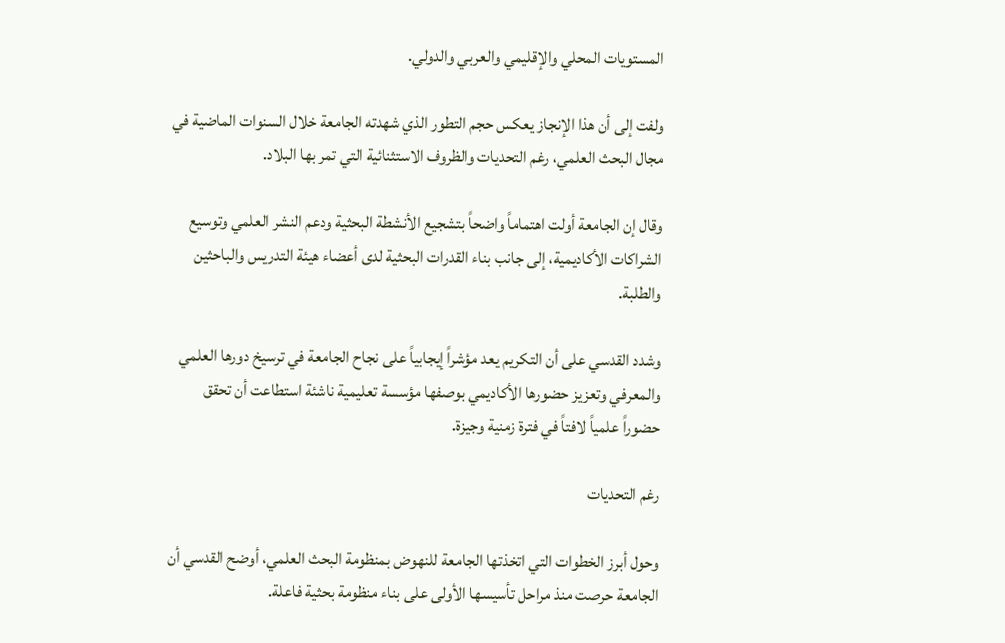المستويات المحلي والإقليمي والعربي والدولي.

ولفت إلى أن هذا الإنجاز يعكس حجم التطور الذي شهدته الجامعة خلال السنوات الماضية في مجال البحث العلمي، رغم التحديات والظروف الاستثنائية التي تمر بها البلاد.

وقال إن الجامعة أولت اهتماماً واضحاً بتشجيع الأنشطة البحثية ودعم النشر العلمي وتوسيع الشراكات الأكاديمية، إلى جانب بناء القدرات البحثية لدى أعضاء هيئة التدريس والباحثين والطلبة.

وشدد القدسي على أن التكريم يعد مؤشراً إيجابياً على نجاح الجامعة في ترسيخ دورها العلمي والمعرفي وتعزيز حضورها الأكاديمي بوصفها مؤسسة تعليمية ناشئة استطاعت أن تحقق حضوراً علمياً لافتاً في فترة زمنية وجيزة.

رغم التحديات

وحول أبرز الخطوات التي اتخذتها الجامعة للنهوض بمنظومة البحث العلمي، أوضح القدسي أن الجامعة حرصت منذ مراحل تأسيسها الأولى على بناء منظومة بحثية فاعلة.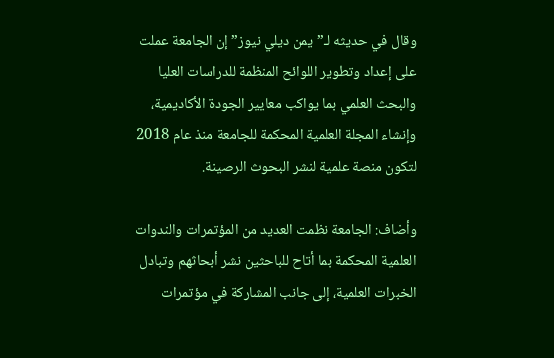وقال في حديثه لـ”يمن ديلي نيوز” إن الجامعة عملت على إعداد وتطوير اللوائح المنظمة للدراسات العليا والبحث العلمي بما يواكب معايير الجودة الأكاديمية، وإنشاء المجلة العلمية المحكمة للجامعة منذ عام 2018 لتكون منصة علمية لنشر البحوث الرصينة.

وأضاف: الجامعة نظمت العديد من المؤتمرات والندوات العلمية المحكمة بما أتاح للباحثين نشر أبحاثهم وتبادل الخبرات العلمية، إلى جانب المشاركة في مؤتمرات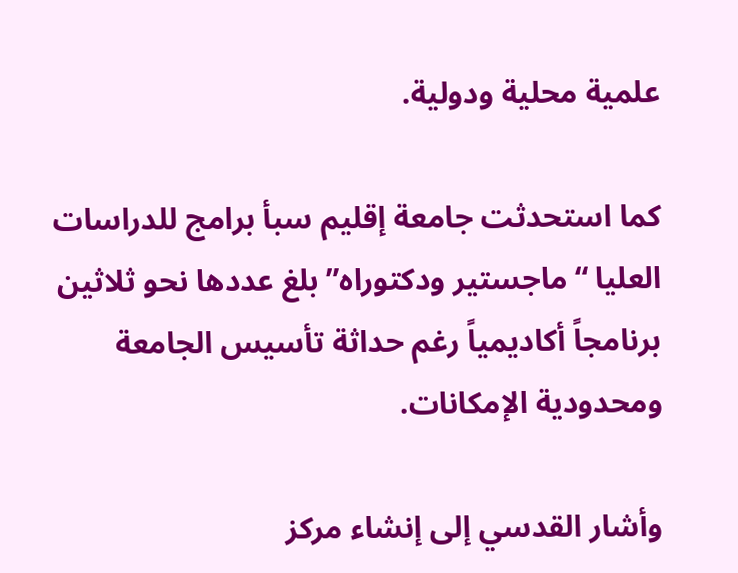علمية محلية ودولية.

كما استحدثت جامعة إقليم سبأ برامج للدراسات العليا “ماجستير ودكتوراه” بلغ عددها نحو ثلاثين برنامجاً أكاديمياً رغم حداثة تأسيس الجامعة ومحدودية الإمكانات.

وأشار القدسي إلى إنشاء مركز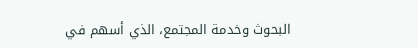البحوث وخدمة المجتمع، الذي أسهم في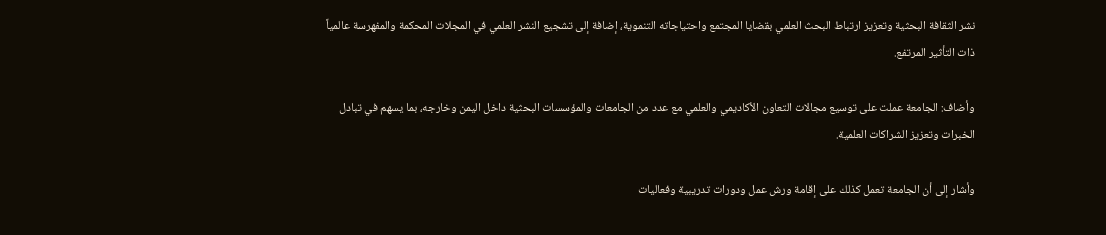نشر الثقافة البحثية وتعزيز ارتباط البحث العلمي بقضايا المجتمع واحتياجاته التنموية، إضافة إلى تشجيع النشر العلمي في المجلات المحكمة والمفهرسة عالمياً ذات التأثير المرتفع.

وأضاف: الجامعة عملت على توسيع مجالات التعاون الأكاديمي والعلمي مع عدد من الجامعات والمؤسسات البحثية داخل اليمن وخارجه، بما يسهم في تبادل الخبرات وتعزيز الشراكات العلمية.

وأشار إلى أن الجامعة تعمل كذلك على إقامة ورش عمل ودورات تدريبية وفعاليات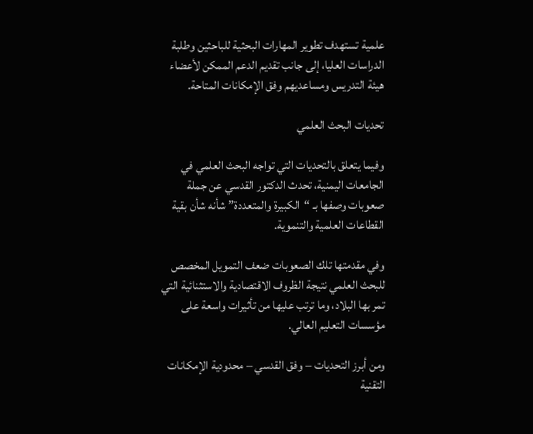علمية تستهدف تطوير المهارات البحثية للباحثين وطلبة الدراسات العليا، إلى جانب تقديم الدعم الممكن لأعضاء هيئة التدريس ومساعديهم وفق الإمكانات المتاحة.

تحديات البحث العلمي

وفيما يتعلق بالتحديات التي تواجه البحث العلمي في الجامعات اليمنية، تحدث الدكتور القدسي عن جملة صعوبات وصفها بـ “الكبيرة والمتعددة” شأنه شأن بقية القطاعات العلمية والتنموية.

وفي مقدمتها تلك الصعوبات ضعف التمويل المخصص للبحث العلمي نتيجة الظروف الاقتصادية والاستثنائية التي تمر بها البلاد، وما ترتب عليها من تأثيرات واسعة على مؤسسات التعليم العالي.

ومن أبرز التحديات – وفق القدسي – محدودية الإمكانات التقنية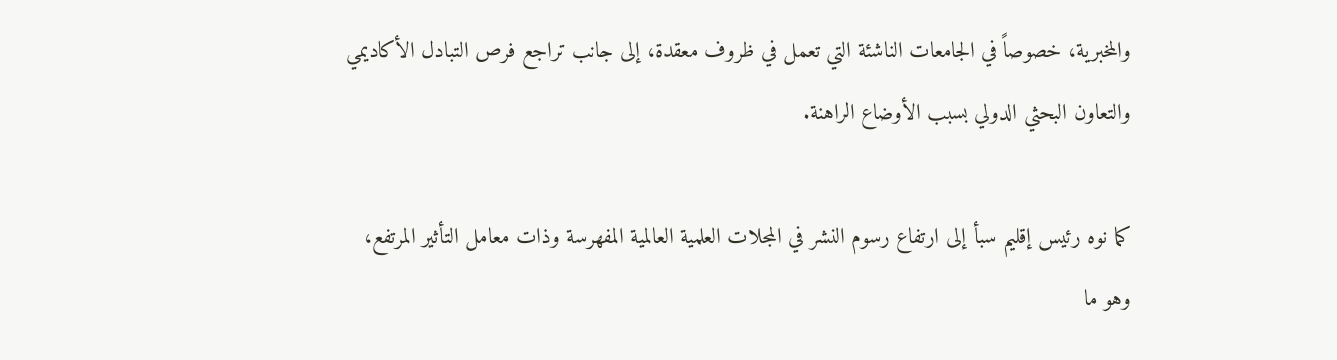والمخبرية، خصوصاً في الجامعات الناشئة التي تعمل في ظروف معقدة، إلى جانب تراجع فرص التبادل الأكاديمي والتعاون البحثي الدولي بسبب الأوضاع الراهنة.

كما نوه رئيس إقليم سبأ إلى ارتفاع رسوم النشر في المجلات العلمية العالمية المفهرسة وذات معامل التأثير المرتفع، وهو ما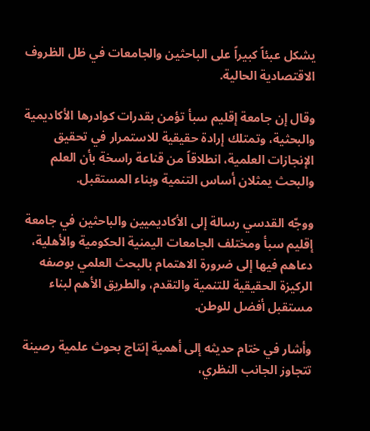يشكل عبئاً كبيراً على الباحثين والجامعات في ظل الظروف الاقتصادية الحالية.

وقال إن جامعة إقليم سبأ تؤمن بقدرات كوادرها الأكاديمية والبحثية، وتمتلك إرادة حقيقية للاستمرار في تحقيق الإنجازات العلمية، انطلاقاً من قناعة راسخة بأن العلم والبحث يمثلان أساس التنمية وبناء المستقبل.

ووجّه القدسي رسالة إلى الأكاديميين والباحثين في جامعة إقليم سبأ ومختلف الجامعات اليمنية الحكومية والأهلية، دعاهم فيها إلى ضرورة الاهتمام بالبحث العلمي بوصفه الركيزة الحقيقية للتنمية والتقدم، والطريق الأهم لبناء مستقبل أفضل للوطن.

وأشار في ختام حديثه إلى أهمية إنتاج بحوث علمية رصينة تتجاوز الجانب النظري،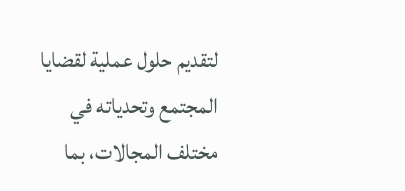لتقديم حلول عملية لقضايا المجتمع وتحدياته في مختلف المجالات، بما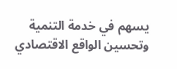يسهم في خدمة التنمية وتحسين الواقع الاقتصادي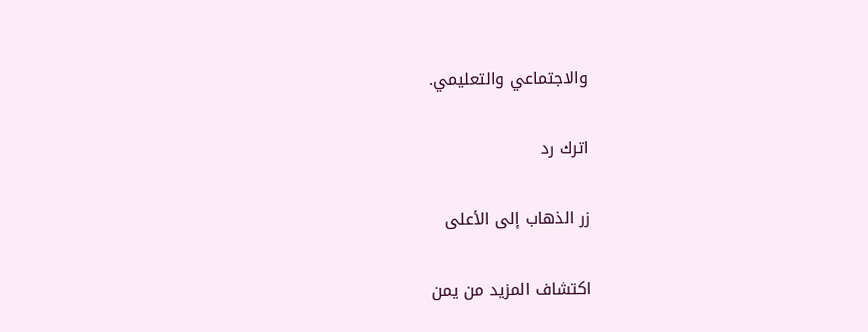والاجتماعي والتعليمي.

اترك رد

زر الذهاب إلى الأعلى

اكتشاف المزيد من يمن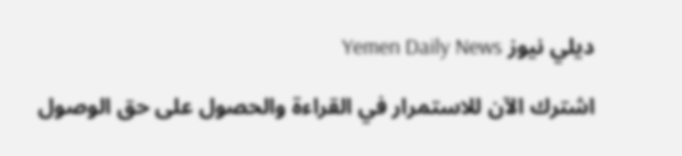ديلي نيوز Yemen Daily News

اشترك الآن للاستمرار في القراءة والحصول على حق الوصول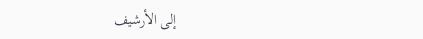إلى الأرشيف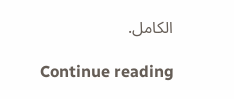الكامل.

Continue reading